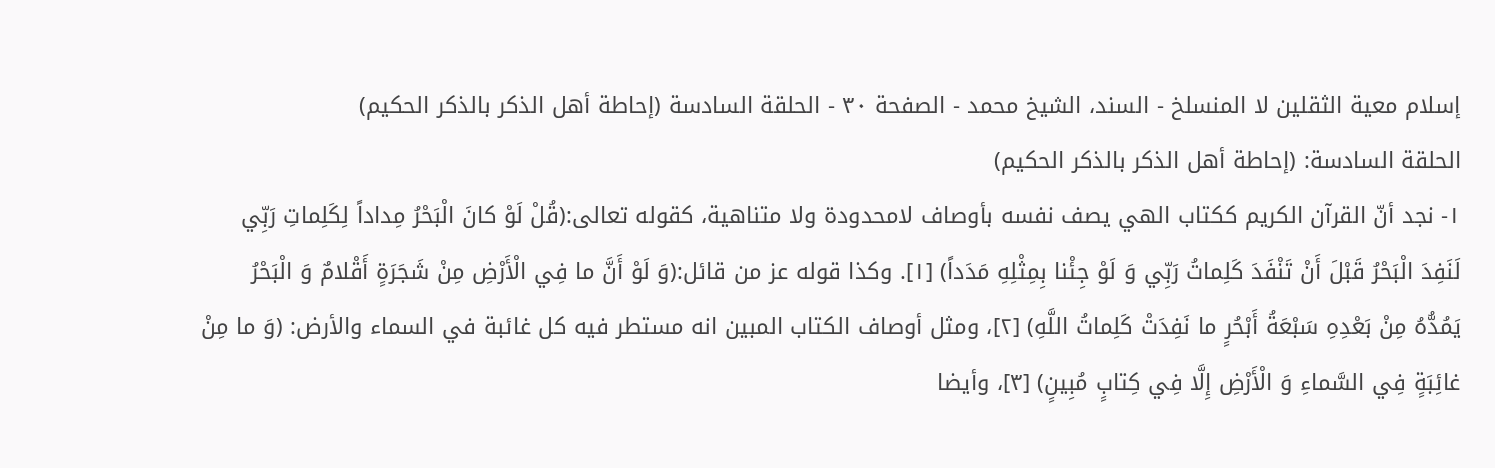إسلام معية الثقلين لا المنسلخ - السند، الشيخ محمد - الصفحة ٣٠ - الحلقة السادسة (إحاطة أهل الذكر بالذكر الحكيم)
الحلقة السادسة: (إحاطة أهل الذكر بالذكر الحكيم)
١- نجد أنّ القرآن الكريم ككتاب الهي يصف نفسه بأوصاف لامحدودة ولا متناهية، كقوله تعالى:(قُلْ لَوْ كانَ الْبَحْرُ مِداداً لِكَلِماتِ رَبِّي لَنَفِدَ الْبَحْرُ قَبْلَ أَنْ تَنْفَدَ كَلِماتُ رَبِّي وَ لَوْ جِئْنا بِمِثْلِهِ مَدَداً) [١]. وكذا قوله عز من قائل:(وَ لَوْ أَنَّ ما فِي الْأَرْضِ مِنْ شَجَرَةٍ أَقْلامٌ وَ الْبَحْرُ يَمُدُّهُ مِنْ بَعْدِهِ سَبْعَةُ أَبْحُرٍ ما نَفِدَتْ كَلِماتُ اللَّهِ) [٢]، ومثل أوصاف الكتاب المبين انه مستطر فيه كل غائبة في السماء والأرض: (وَ ما مِنْ غائِبَةٍ فِي السَّماءِ وَ الْأَرْضِ إِلَّا فِي كِتابٍ مُبِينٍ) [٣]، وأيضا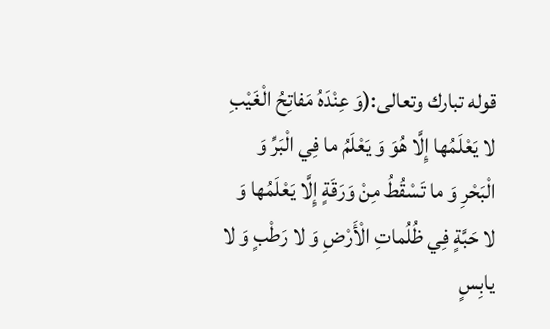قوله تبارك وتعالى:(وَ عِنْدَهُ مَفاتِحُ الْغَيْبِ لا يَعْلَمُها إِلَّا هُوَ وَ يَعْلَمُ ما فِي الْبَرِّ وَ الْبَحْرِ وَ ما تَسْقُطُ مِنْ وَرَقَةٍ إِلَّا يَعْلَمُها وَ لا حَبَّةٍ فِي ظُلُماتِ الْأَرْضِ وَ لا رَطْبٍ وَ لا يابِسٍ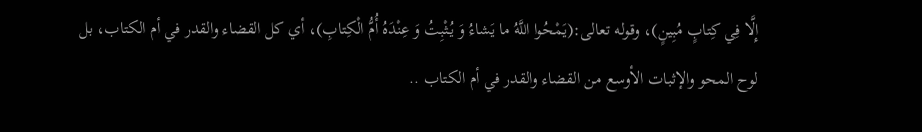إِلَّا فِي كِتابٍ مُبِينٍ)، وقوله تعالى:(يَمْحُوا اللَّهُ ما يَشاءُ وَ يُثْبِتُ وَ عِنْدَهُ أُمُّ الْكِتابِ)، أي كل القضاء والقدر في أم الكتاب، بل لوح المحو والإثبات الأوسع من القضاء والقدر في أم الكتاب ..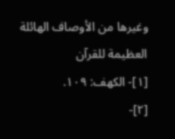وغيرها من الأوصاف الهائلة العظيمة للقرآن
[١]- الكهف: ١٠٩.
[٢]-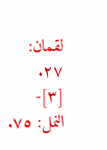لقمان: ٢٧.
[٣]- النمل: ٧٥.